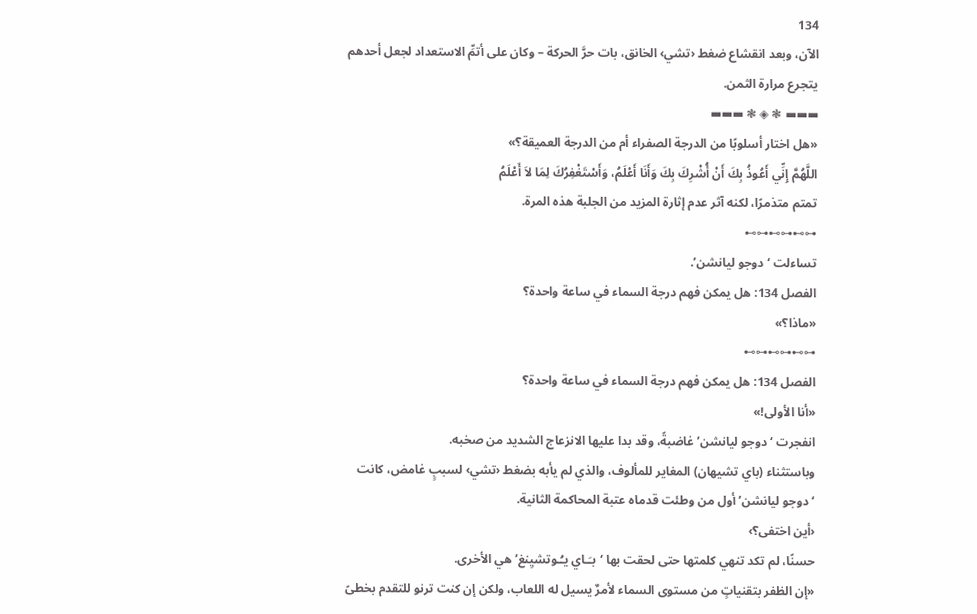134
الآن، وبعد انقشاع ضغط ‹تشي› الخانق، بات حرَّ الحركة – وكان على أتمِّ الاستعداد لجعل أحدهم يتجرع مرارة الثمن.
▬▬▬ ❃ ◈ ❃ ▬▬▬
«هل اختار أسلوبًا من الدرجة الصفراء أم من الدرجة العميقة؟»
اللَّهُمَّ إِنِّي أَعُوذُ بِكَ أَنْ أُشْرِكَ بِكَ وَأَنَا أَعْلَمُ، وَأَسْتَغْفِرُكَ لِمَا لاَ أَعْلَمُ
تمتم متذمرًا، لكنه آثر عدم إثارة المزيد من الجلبة هذه المرة.
⊷⊶⊷⊶⊷⊶
تساءلت ‘دوجو ليانشن’.
الفصل 134: هل يمكن فهم درجة السماء في ساعة واحدة؟
«ماذا؟»
⊷⊶⊷⊶⊷⊶
الفصل 134: هل يمكن فهم درجة السماء في ساعة واحدة؟
«أنا الأولى!»
انفجرت ‘دوجو ليانشن’ غاضبةً، وقد بدا عليها الانزعاج الشديد من صخبه.
وباستثناء (باي تشيهان) المغاير للمألوف، والذي لم يأبه بضغط ‹تشي› لسببٍ غامض، كانت ‘دوجو ليانشن’ أول من وطئت قدماه عتبة المحاكمة الثانية.
‹أين اختفى؟›
حسنًا، لم تكد تنهي كلمتها حتى لحقت بها ‘بـَـاي يـُـوتشيِنغ’ هي الأخرى.
«إن الظفر بتقنياتٍ من مستوى السماء لأمرٌ يسيل له اللعاب، ولكن إن كنت ترنو للتقدم بخطىً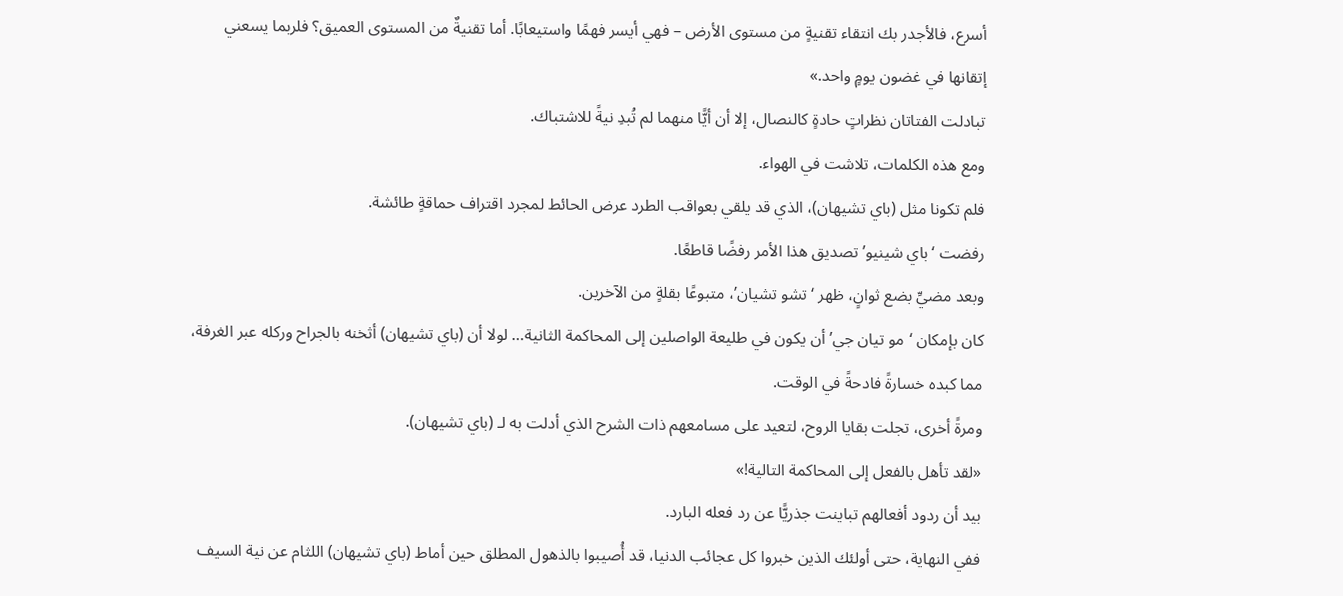أسرع، فالأجدر بك انتقاء تقنيةٍ من مستوى الأرض – فهي أيسر فهمًا واستيعابًا. أما تقنيةٌ من المستوى العميق؟ فلربما يسعني إتقانها في غضون يومٍ واحد.»
تبادلت الفتاتان نظراتٍ حادةٍ كالنصال، إلا أن أيًّا منهما لم تُبدِ نيةً للاشتباك.
ومع هذه الكلمات، تلاشت في الهواء.
فلم تكونا مثل (باي تشيهان)، الذي قد يلقي بعواقب الطرد عرض الحائط لمجرد اقتراف حماقةٍ طائشة.
رفضت ‘باي شينيو’ تصديق هذا الأمر رفضًا قاطعًا.
وبعد مضيِّ بضع ثوانٍ، ظهر ‘تشو تشيان’، متبوعًا بقلةٍ من الآخرين.
كان بإمكان ‘مو تيان جي’ أن يكون في طليعة الواصلين إلى المحاكمة الثانية… لولا أن (باي تشيهان) أثخنه بالجراح وركله عبر الغرفة، مما كبده خسارةً فادحةً في الوقت.
ومرةً أخرى، تجلت بقايا الروح، لتعيد على مسامعهم ذات الشرح الذي أدلت به لـ (باي تشيهان).
«لقد تأهل بالفعل إلى المحاكمة التالية!»
بيد أن ردود أفعالهم تباينت جذريًّا عن رد فعله البارد.
ففي النهاية، حتى أولئك الذين خبروا كل عجائب الدنيا، قد أُصيبوا بالذهول المطلق حين أماط (باي تشيهان) اللثام عن نية السيف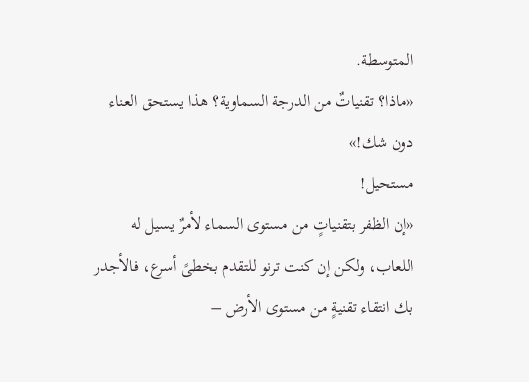المتوسطة.
«ماذا؟ تقنياتٌ من الدرجة السماوية؟ هذا يستحق العناء دون شك!»
مستحيل!
«إن الظفر بتقنياتٍ من مستوى السماء لأمرٌ يسيل له اللعاب، ولكن إن كنت ترنو للتقدم بخطىً أسرع، فالأجدر بك انتقاء تقنيةٍ من مستوى الأرض –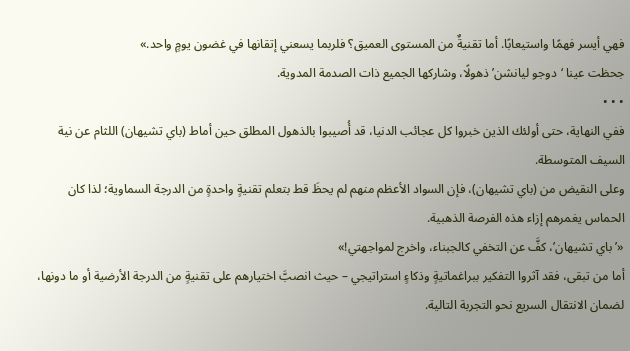فهي أيسر فهمًا واستيعابًا. أما تقنيةٌ من المستوى العميق؟ فلربما يسعني إتقانها في غضون يومٍ واحد.»
جحظت عينا ‘دوجو ليانشن’ ذهولًا، وشاركها الجميع ذات الصدمة المدوية.
• • •
ففي النهاية، حتى أولئك الذين خبروا كل عجائب الدنيا، قد أُصيبوا بالذهول المطلق حين أماط (باي تشيهان) اللثام عن نية السيف المتوسطة.
وعلى النقيض من (باي تشيهان)، فإن السواد الأعظم منهم لم يحظَ قط بتعلم تقنيةٍ واحدةٍ من الدرجة السماوية؛ لذا كان الحماس يغمرهم إزاء هذه الفرصة الذهبية.
«’باي تشيهان’، كفَّ عن التخفي كالجبناء، واخرج لمواجهتي!»
أما من تبقى، فقد آثروا التفكير ببراغماتيةٍ وذكاءٍ استراتيجي – حيث انصبَّ اختيارهم على تقنيةٍ من الدرجة الأرضية أو ما دونها، لضمان الانتقال السريع نحو التجربة التالية.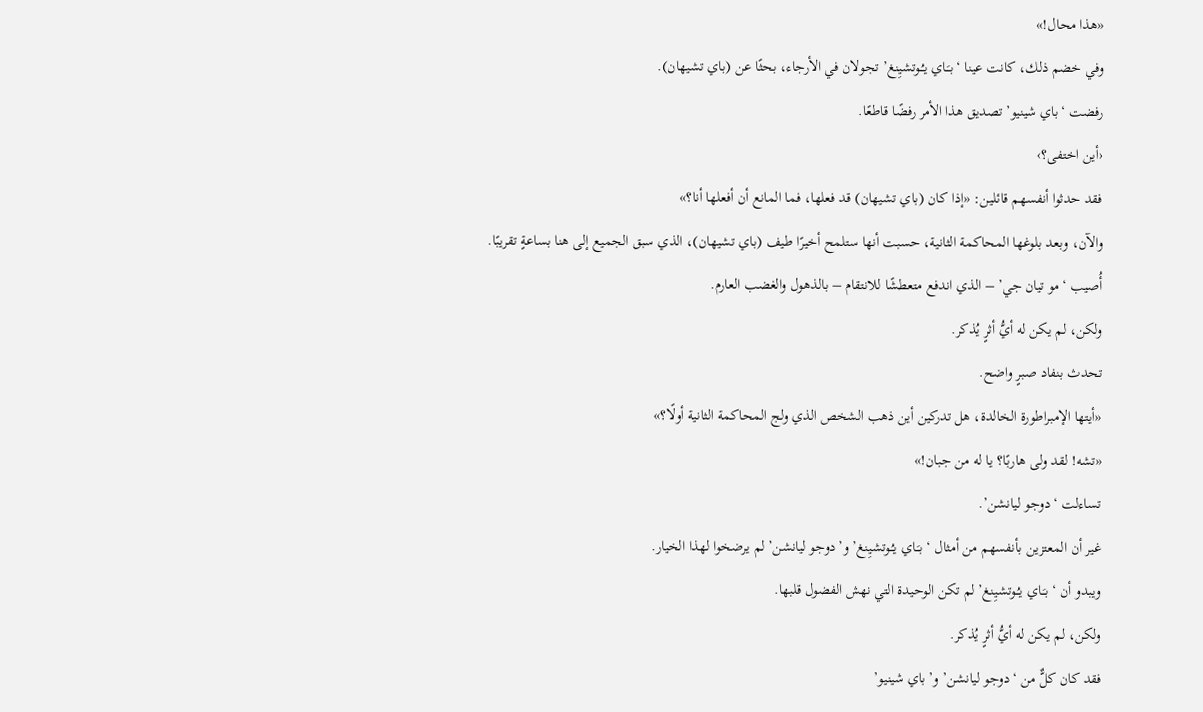«هذا محال!»
وفي خضم ذلك، كانت عينا ‘بـَـاي يـُـوتشيِنغ’ تجولان في الأرجاء، بحثًا عن (باي تشيهان).
رفضت ‘باي شينيو’ تصديق هذا الأمر رفضًا قاطعًا.
‹أين اختفى؟›
فقد حدثوا أنفسهم قائلين: «إذا كان (باي تشيهان) قد فعلها، فما المانع أن أفعلها أنا؟»
والآن، وبعد بلوغها المحاكمة الثانية، حسبت أنها ستلمح أخيرًا طيف (باي تشيهان)، الذي سبق الجميع إلى هنا بساعةٍ تقريبًا.
أُصيب ‘مو تيان جي’ – الذي اندفع متعطشًا للانتقام – بالذهول والغضب العارم.
ولكن، لم يكن له أيُّ أثرٍ يُذكر.
تحدث بنفاد صبرٍ واضح.
«أيتها الإمبراطورة الخالدة، هل تدركين أين ذهب الشخص الذي ولج المحاكمة الثانية أولًا؟»
«تشه! لقد ولى هاربًا؟ يا له من جبان!»
تساءلت ‘دوجو ليانشن’.
غير أن المعتزين بأنفسهم من أمثال ‘بـَـاي يـُـوتشيِنغ’ و’دوجو ليانشن’ لم يرضخوا لهذا الخيار.
ويبدو أن ‘بـَـاي يـُـوتشيِنغ’ لم تكن الوحيدة التي نهش الفضول قلبها.
ولكن، لم يكن له أيُّ أثرٍ يُذكر.
فقد كان كلٌّ من ‘دوجو ليانشن’ و’باي شينيو’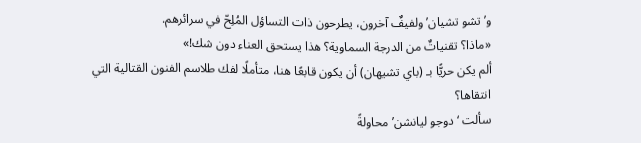و’تشو تشيان’ ولفيفٌ آخرون، يطرحون ذات التساؤل المُلِحّ في سرائرهم.
«ماذا؟ تقنياتٌ من الدرجة السماوية؟ هذا يستحق العناء دون شك!»
ألم يكن حريًّا بـ (باي تشيهان) أن يكون قابعًا هنا، متأملًا لفك طلاسم الفنون القتالية التي انتقاها؟
سألت ‘دوجو ليانشن’ محاولةً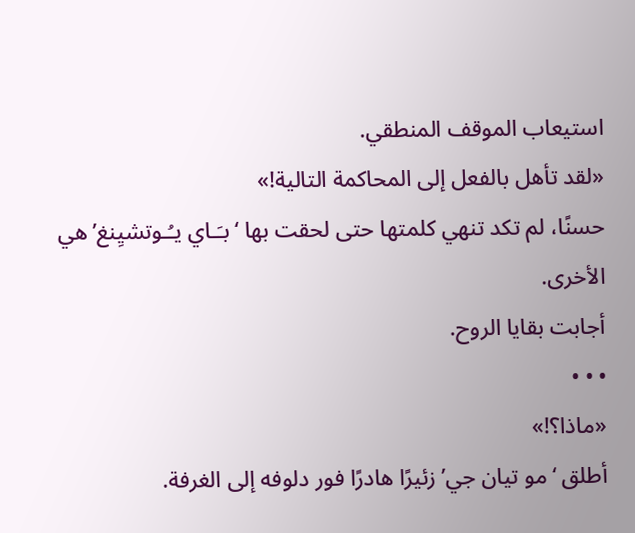استيعاب الموقف المنطقي.
«لقد تأهل بالفعل إلى المحاكمة التالية!»
حسنًا، لم تكد تنهي كلمتها حتى لحقت بها ‘بـَـاي يـُـوتشيِنغ’ هي الأخرى.
أجابت بقايا الروح.
• • •
«ماذا؟!»
أطلق ‘مو تيان جي’ زئيرًا هادرًا فور دلوفه إلى الغرفة.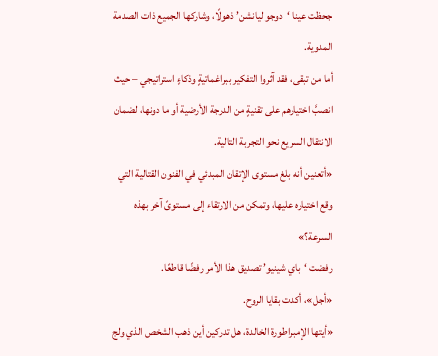جحظت عينا ‘دوجو ليانشن’ ذهولًا، وشاركها الجميع ذات الصدمة المدوية.
أما من تبقى، فقد آثروا التفكير ببراغماتيةٍ وذكاءٍ استراتيجي – حيث انصبَّ اختيارهم على تقنيةٍ من الدرجة الأرضية أو ما دونها، لضمان الانتقال السريع نحو التجربة التالية.
«أتعنين أنه بلغ مستوى الإتقان المبدئي في الفنون القتالية التي وقع اختياره عليها، وتمكن من الارتقاء إلى مستوىً آخر بهذه السرعة؟»
رفضت ‘باي شينيو’ تصديق هذا الأمر رفضًا قاطعًا.
«أجل»، أكدت بقايا الروح.
«أيتها الإمبراطورة الخالدة، هل تدركين أين ذهب الشخص الذي ولج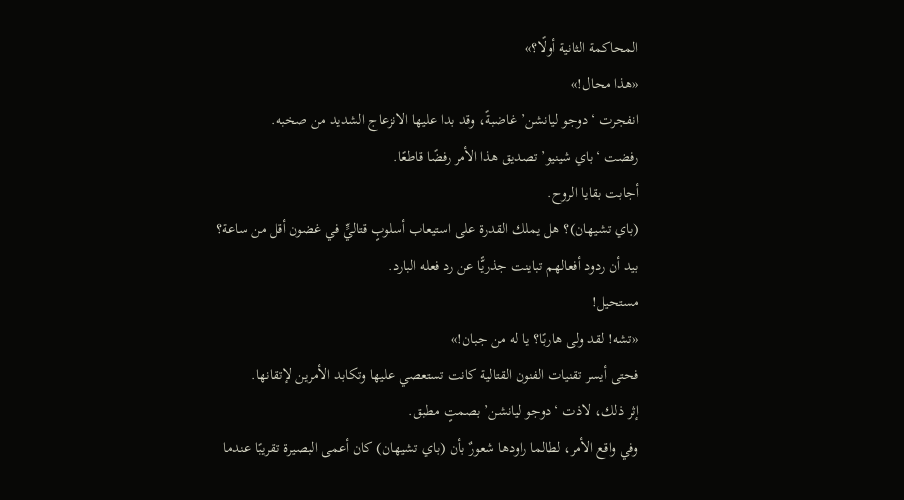المحاكمة الثانية أولًا؟»
«هذا محال!»
انفجرت ‘دوجو ليانشن’ غاضبةً، وقد بدا عليها الانزعاج الشديد من صخبه.
رفضت ‘باي شينيو’ تصديق هذا الأمر رفضًا قاطعًا.
أجابت بقايا الروح.
(باي تشيهان)؟ هل يملك القدرة على استيعاب أسلوبٍ قتاليٍّ في غضون أقل من ساعة؟
بيد أن ردود أفعالهم تباينت جذريًّا عن رد فعله البارد.
مستحيل!
«تشه! لقد ولى هاربًا؟ يا له من جبان!»
فحتى أيسر تقنيات الفنون القتالية كانت تستعصي عليها وتكابد الأمرين لإتقانها.
إثر ذلك، لاذت ‘دوجو ليانشن’ بصمتٍ مطبق.
وفي واقع الأمر، لطالما راودها شعورٌ بأن (باي تشيهان) كان أعمى البصيرة تقريبًا عندما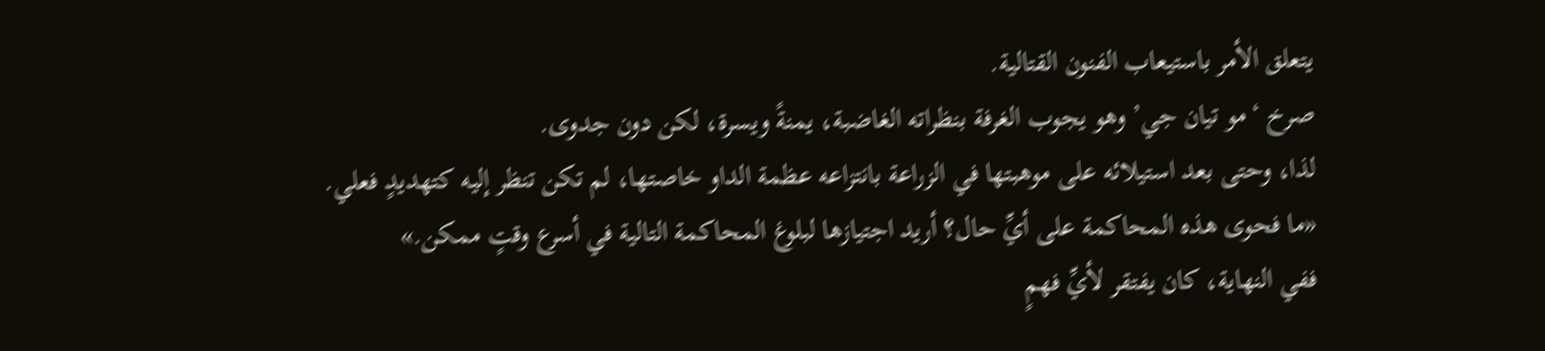يتعلق الأمر باستيعاب الفنون القتالية.
صرخ ‘مو تيان جي’ وهو يجوب الغرفة بنظراته الغاضبة، يمنةً ويسرة، لكن دون جدوى.
لذا، وحتى بعد استيلائه على موهبتها في الزراعة بانتزاعه عظمة الداو خاصتها، لم تكن تنظر إليه كتهديدٍ فعلي.
«ما فحوى هذه المحاكمة على أيِّ حال؟ أريد اجتيازها لبلوغ المحاكمة التالية في أسرع وقتٍ ممكن.»
ففي النهاية، كان يفتقر لأيِّ فهمٍ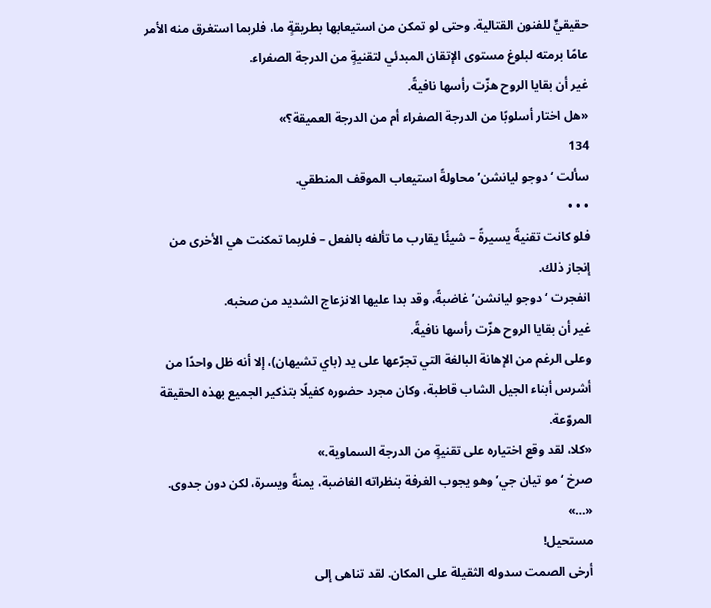حقيقيٍّ للفنون القتالية. وحتى لو تمكن من استيعابها بطريقةٍ ما، فلربما استغرق منه الأمر عامًا برمته لبلوغ مستوى الإتقان المبدئي لتقنيةٍ من الدرجة الصفراء.
غير أن بقايا الروح هزّت رأسها نافيةً.
«هل اختار أسلوبًا من الدرجة الصفراء أم من الدرجة العميقة؟»
134
سألت ‘دوجو ليانشن’ محاولةً استيعاب الموقف المنطقي.
• • •
فلو كانت تقنيةً يسيرةً – شيئًا يقارب ما تألفه بالفعل – فلربما تمكنت هي الأخرى من إنجاز ذلك.
انفجرت ‘دوجو ليانشن’ غاضبةً، وقد بدا عليها الانزعاج الشديد من صخبه.
غير أن بقايا الروح هزّت رأسها نافيةً.
وعلى الرغم من الإهانة البالغة التي تجرّعها على يد (باي تشيهان)، إلا أنه ظل واحدًا من أشرس أبناء الجيل الشاب قاطبة، وكان مجرد حضوره كفيلًا بتذكير الجميع بهذه الحقيقة المروّعة.
«كلا، لقد وقع اختياره على تقنيةٍ من الدرجة السماوية.»
صرخ ‘مو تيان جي’ وهو يجوب الغرفة بنظراته الغاضبة، يمنةً ويسرة، لكن دون جدوى.
«…»
مستحيل!
أرخى الصمت سدوله الثقيلة على المكان. لقد تناهى إلى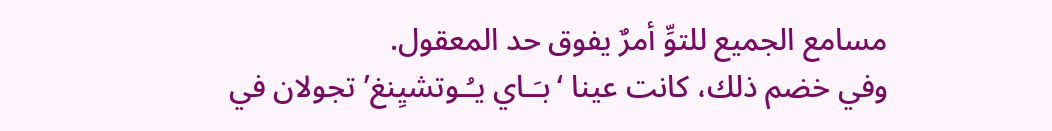مسامع الجميع للتوِّ أمرٌ يفوق حد المعقول.
وفي خضم ذلك، كانت عينا ‘بـَـاي يـُـوتشيِنغ’ تجولان في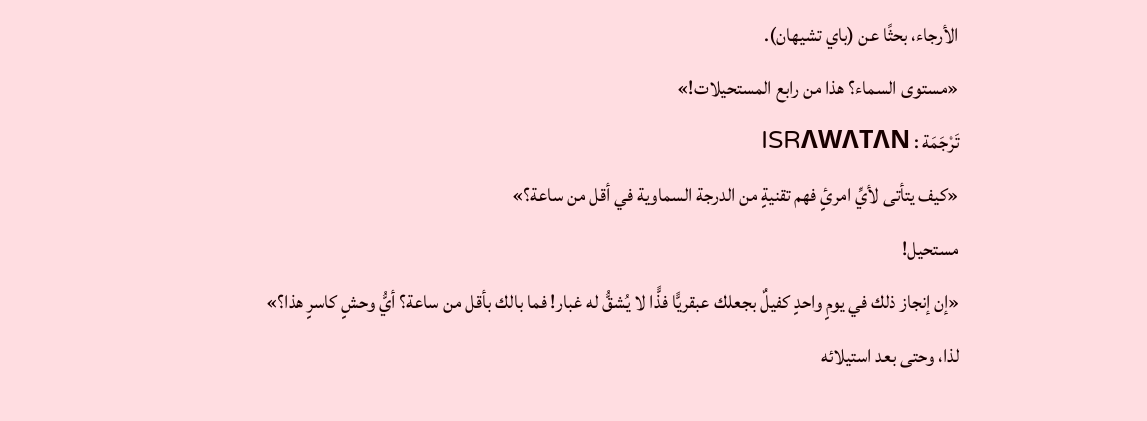الأرجاء، بحثًا عن (باي تشيهان).
«مستوى السماء؟ هذا من رابع المستحيلات!»
تَرْجَمَة : ISRΛWΛTΛN
«كيف يتأتى لأيِّ امرئٍ فهم تقنيةٍ من الدرجة السماوية في أقل من ساعة؟»
مستحيل!
«إن إنجاز ذلك في يومٍ واحدٍ كفيلٌ بجعلك عبقريًّا فذًّا لا يُشقُّ له غبار! فما بالك بأقل من ساعة؟ أيُّ وحشٍ كاسرٍ هذا؟»
لذا، وحتى بعد استيلائه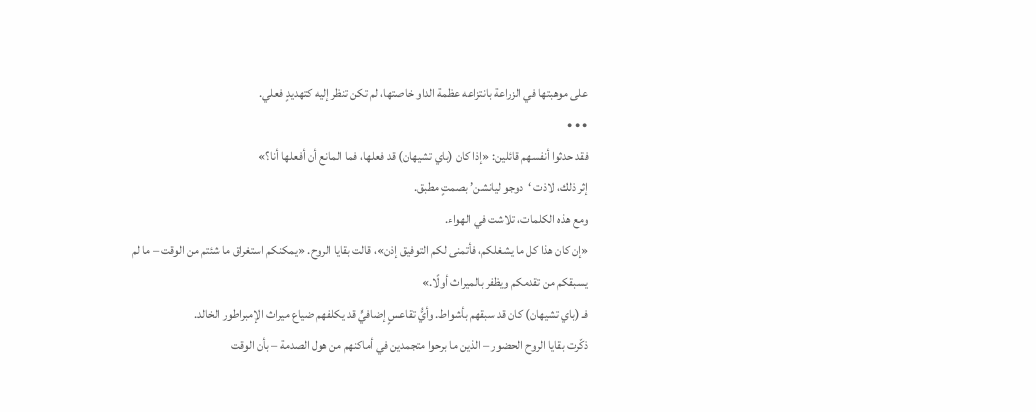على موهبتها في الزراعة بانتزاعه عظمة الداو خاصتها، لم تكن تنظر إليه كتهديدٍ فعلي.
• • •
فقد حدثوا أنفسهم قائلين: «إذا كان (باي تشيهان) قد فعلها، فما المانع أن أفعلها أنا؟»
إثر ذلك، لاذت ‘دوجو ليانشن’ بصمتٍ مطبق.
ومع هذه الكلمات، تلاشت في الهواء.
«إن كان هذا كل ما يشغلكم، فأتمنى لكم التوفيق إذن»، قالت بقايا الروح. «يمكنكم استغراق ما شئتم من الوقت – ما لم يسبقكم من تقدمكم ويظفر بالميراث أولًا.»
فـ (باي تشيهان) كان قد سبقهم بأشواط. وأيُّ تقاعسٍ إضافيٍّ قد يكلفهم ضياع ميراث الإمبراطور الخالد.
ذكّرت بقايا الروح الحضور – الذين ما برحوا متجمدين في أماكنهم من هول الصدمة – بأن الوقت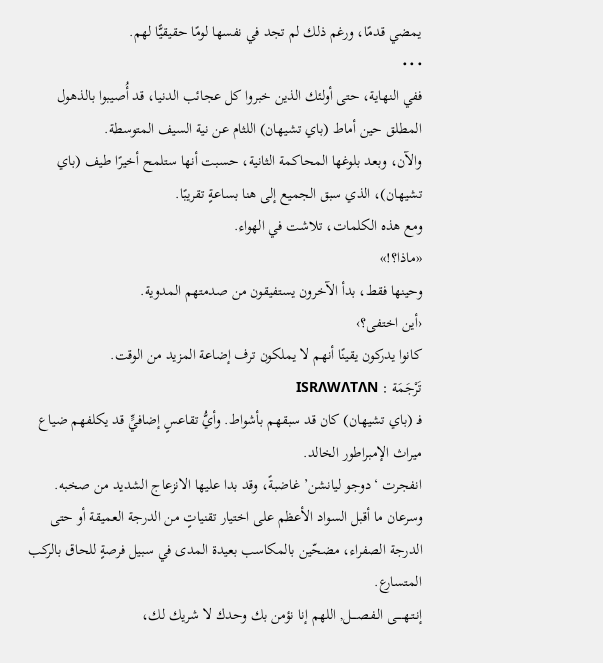يمضي قدمًا، ورغم ذلك لم تجد في نفسها لومًا حقيقيًّا لهم.
• • •
ففي النهاية، حتى أولئك الذين خبروا كل عجائب الدنيا، قد أُصيبوا بالذهول المطلق حين أماط (باي تشيهان) اللثام عن نية السيف المتوسطة.
والآن، وبعد بلوغها المحاكمة الثانية، حسبت أنها ستلمح أخيرًا طيف (باي تشيهان)، الذي سبق الجميع إلى هنا بساعةٍ تقريبًا.
ومع هذه الكلمات، تلاشت في الهواء.
«ماذا؟!»
وحينها فقط، بدأ الآخرون يستفيقون من صدمتهم المدوية.
‹أين اختفى؟›
كانوا يدركون يقينًا أنهم لا يملكون ترف إضاعة المزيد من الوقت.
تَرْجَمَة : ISRΛWΛTΛN
فـ (باي تشيهان) كان قد سبقهم بأشواط. وأيُّ تقاعسٍ إضافيٍّ قد يكلفهم ضياع ميراث الإمبراطور الخالد.
انفجرت ‘دوجو ليانشن’ غاضبةً، وقد بدا عليها الانزعاج الشديد من صخبه.
وسرعان ما أقبل السواد الأعظم على اختيار تقنياتٍ من الدرجة العميقة أو حتى الدرجة الصفراء، مضحّين بالمكاسب بعيدة المدى في سبيل فرصةٍ للحاق بالركب المتسارع.
إنـتـهـــــى الـفـصــــل, اللهم إنا نؤمن بك وحدك لا شريك لك،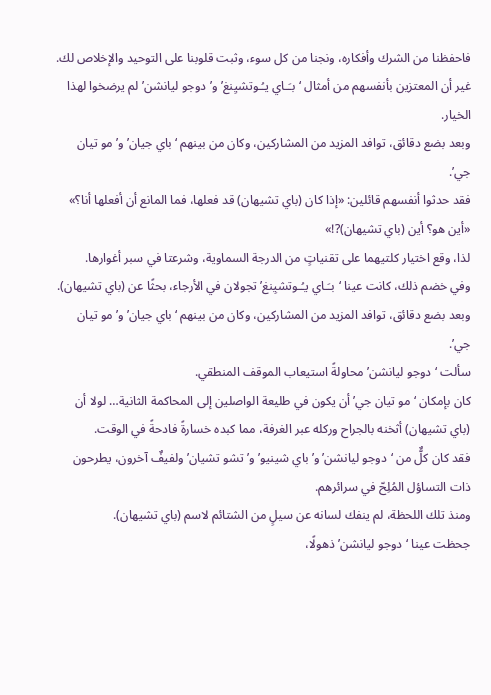فاحفظنا من الشرك وأفكاره، ونجنا من كل سوء، وثبت قلوبنا على التوحيد والإخلاص لك.
غير أن المعتزين بأنفسهم من أمثال ‘بـَـاي يـُـوتشيِنغ’ و’دوجو ليانشن’ لم يرضخوا لهذا الخيار.
وبعد بضع دقائق، توافد المزيد من المشاركين، وكان من بينهم ‘باي جيان’ و’مو تيان جي’.
فقد حدثوا أنفسهم قائلين: «إذا كان (باي تشيهان) قد فعلها، فما المانع أن أفعلها أنا؟»
«أين هو؟ أين (باي تشيهان)?!»
لذا، وقع اختيار كلتيهما على تقنياتٍ من الدرجة السماوية، وشرعتا في سبر أغوارها.
وفي خضم ذلك، كانت عينا ‘بـَـاي يـُـوتشيِنغ’ تجولان في الأرجاء، بحثًا عن (باي تشيهان).
وبعد بضع دقائق، توافد المزيد من المشاركين، وكان من بينهم ‘باي جيان’ و’مو تيان جي’.
سألت ‘دوجو ليانشن’ محاولةً استيعاب الموقف المنطقي.
كان بإمكان ‘مو تيان جي’ أن يكون في طليعة الواصلين إلى المحاكمة الثانية… لولا أن (باي تشيهان) أثخنه بالجراح وركله عبر الغرفة، مما كبده خسارةً فادحةً في الوقت.
فقد كان كلٌّ من ‘دوجو ليانشن’ و’باي شينيو’ و’تشو تشيان’ ولفيفٌ آخرون، يطرحون ذات التساؤل المُلِحّ في سرائرهم.
ومنذ تلك اللحظة، لم ينفك لسانه عن سيلٍ من الشتائم لاسم (باي تشيهان).
جحظت عينا ‘دوجو ليانشن’ ذهولًا،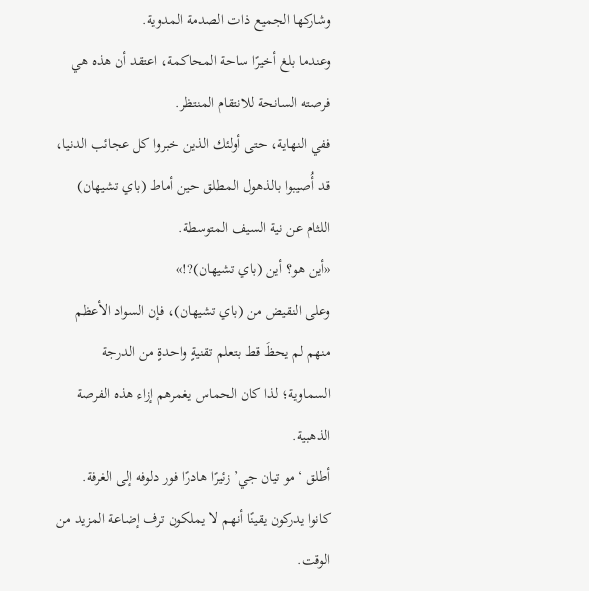وشاركها الجميع ذات الصدمة المدوية.
وعندما بلغ أخيرًا ساحة المحاكمة، اعتقد أن هذه هي فرصته السانحة للانتقام المنتظر.
ففي النهاية، حتى أولئك الذين خبروا كل عجائب الدنيا، قد أُصيبوا بالذهول المطلق حين أماط (باي تشيهان) اللثام عن نية السيف المتوسطة.
«أين هو؟ أين (باي تشيهان)?!»
وعلى النقيض من (باي تشيهان)، فإن السواد الأعظم منهم لم يحظَ قط بتعلم تقنيةٍ واحدةٍ من الدرجة السماوية؛ لذا كان الحماس يغمرهم إزاء هذه الفرصة الذهبية.
أطلق ‘مو تيان جي’ زئيرًا هادرًا فور دلوفه إلى الغرفة.
كانوا يدركون يقينًا أنهم لا يملكون ترف إضاعة المزيد من الوقت.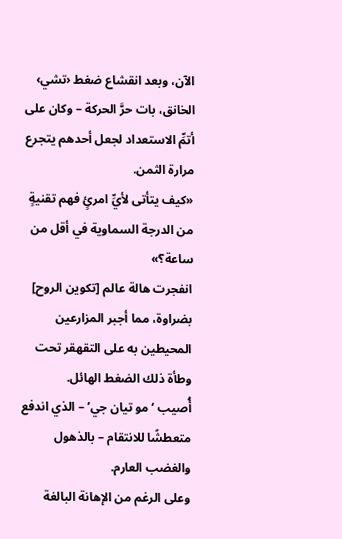الآن، وبعد انقشاع ضغط ‹تشي› الخانق، بات حرَّ الحركة – وكان على أتمِّ الاستعداد لجعل أحدهم يتجرع مرارة الثمن.
«كيف يتأتى لأيِّ امرئٍ فهم تقنيةٍ من الدرجة السماوية في أقل من ساعة؟»
انفجرت هالة عالم [تكوين الروح] بضراوة، مما أجبر المزارعين المحيطين به على التقهقر تحت وطأة ذلك الضغط الهائل.
أُصيب ‘مو تيان جي’ – الذي اندفع متعطشًا للانتقام – بالذهول والغضب العارم.
وعلى الرغم من الإهانة البالغة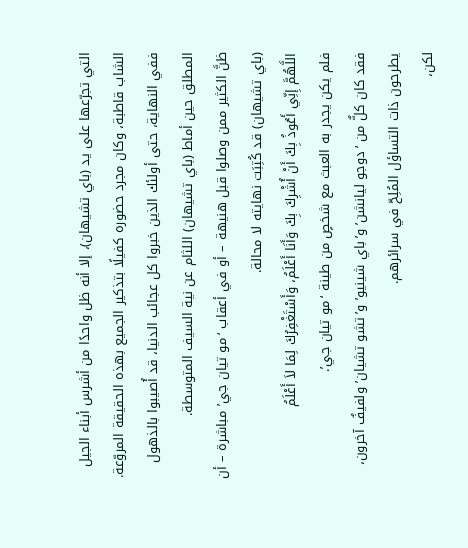التي تجرّعها على يد (باي تشيهان)، إلا أنه ظل واحدًا من أشرس أبناء الجيل الشاب قاطبة، وكان مجرد حضوره كفيلًا بتذكير الجميع بهذه الحقيقة المروّعة.
ففي النهاية، حتى أولئك الذين خبروا كل عجائب الدنيا، قد أُصيبوا بالذهول المطلق حين أماط (باي تشيهان) اللثام عن نية السيف المتوسطة.
ظنَّ الكثير ممن وصلوا قبل هنيهة – أو في أعقاب ‘مو تيان جي’ مباشرة – أن (باي تشيهان) قد كُتِبَت نهايته لا محالة.
اللَّهُمَّ إِنِّي أَعُوذُ بِكَ أَنْ أُشْرِكَ بِكَ وَأَنَا أَعْلَمُ، وَأَسْتَغْفِرُكَ لِمَا لاَ أَعْلَمُ
فلم يكن يجدر به العبث مع شخصٍ من طينة ‘مو تيان جي’.
فقد كان كلٌّ من ‘دوجو ليانشن’ و’باي شينيو’ و’تشو تشيان’ ولفيفٌ آخرون، يطرحون ذات التساؤل المُلِحّ في سرائرهم.
لكن،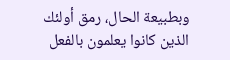وبطبيعة الحال، رمق أولئك الذين كانوا يعلمون بالفعل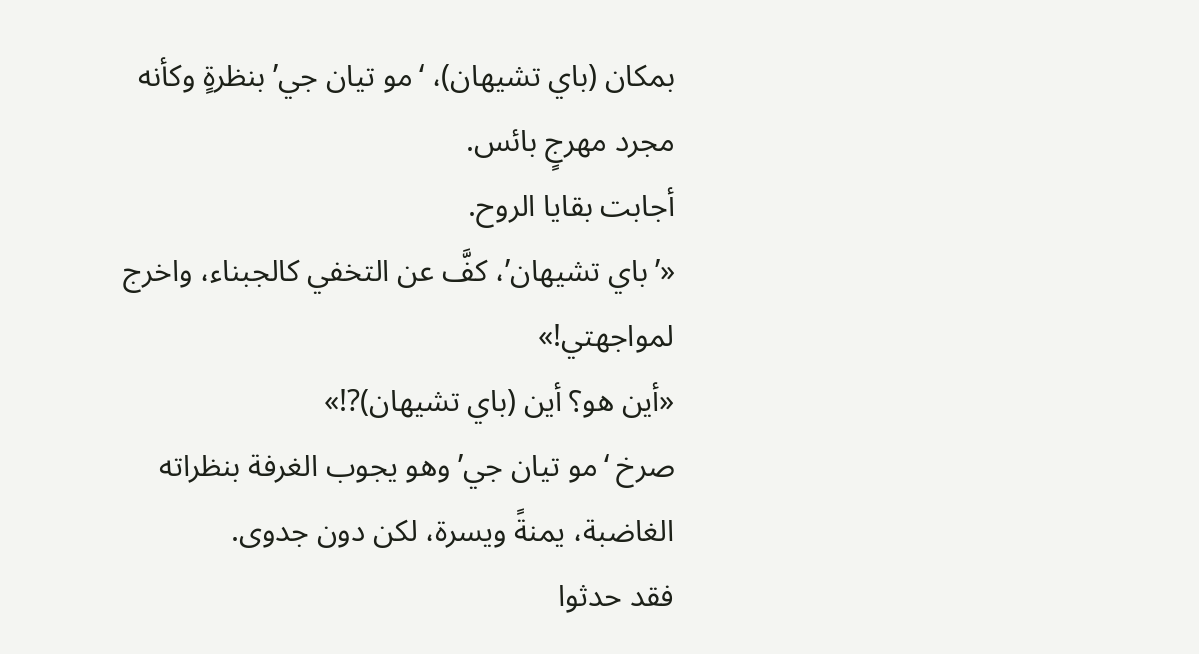بمكان (باي تشيهان)، ‘مو تيان جي’ بنظرةٍ وكأنه مجرد مهرجٍ بائس.
أجابت بقايا الروح.
«’باي تشيهان’، كفَّ عن التخفي كالجبناء، واخرج لمواجهتي!»
«أين هو؟ أين (باي تشيهان)?!»
صرخ ‘مو تيان جي’ وهو يجوب الغرفة بنظراته الغاضبة، يمنةً ويسرة، لكن دون جدوى.
فقد حدثوا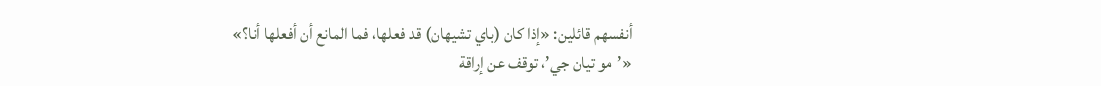أنفسهم قائلين: «إذا كان (باي تشيهان) قد فعلها، فما المانع أن أفعلها أنا؟»
«’مو تيان جي’، توقف عن إراقة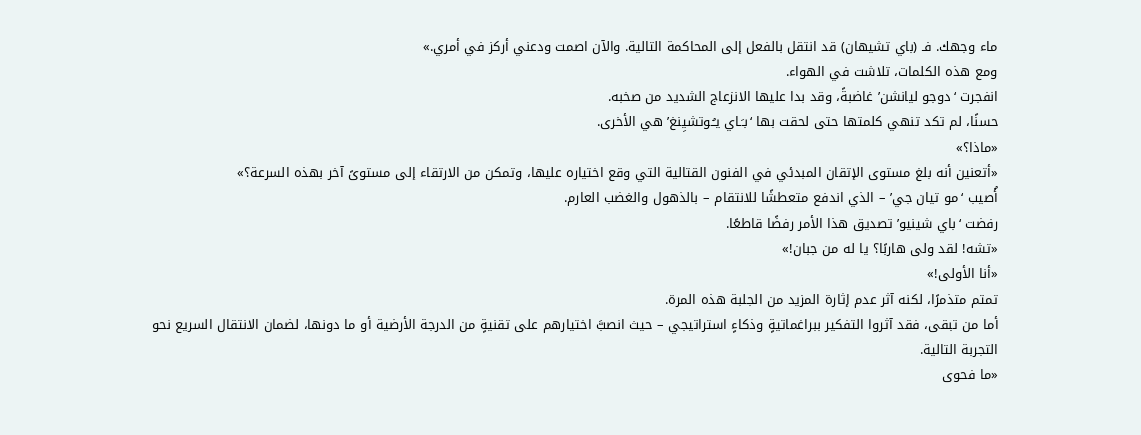ماء وجهك. فـ (باي تشيهان) قد انتقل بالفعل إلى المحاكمة التالية. والآن اصمت ودعني أركز في أمري.»
ومع هذه الكلمات، تلاشت في الهواء.
انفجرت ‘دوجو ليانشن’ غاضبةً، وقد بدا عليها الانزعاج الشديد من صخبه.
حسنًا، لم تكد تنهي كلمتها حتى لحقت بها ‘بـَـاي يـُـوتشيِنغ’ هي الأخرى.
«ماذا؟»
«أتعنين أنه بلغ مستوى الإتقان المبدئي في الفنون القتالية التي وقع اختياره عليها، وتمكن من الارتقاء إلى مستوىً آخر بهذه السرعة؟»
أُصيب ‘مو تيان جي’ – الذي اندفع متعطشًا للانتقام – بالذهول والغضب العارم.
رفضت ‘باي شينيو’ تصديق هذا الأمر رفضًا قاطعًا.
«تشه! لقد ولى هاربًا؟ يا له من جبان!»
«أنا الأولى!»
تمتم متذمرًا، لكنه آثر عدم إثارة المزيد من الجلبة هذه المرة.
أما من تبقى، فقد آثروا التفكير ببراغماتيةٍ وذكاءٍ استراتيجي – حيث انصبَّ اختيارهم على تقنيةٍ من الدرجة الأرضية أو ما دونها، لضمان الانتقال السريع نحو التجربة التالية.
«ما فحوى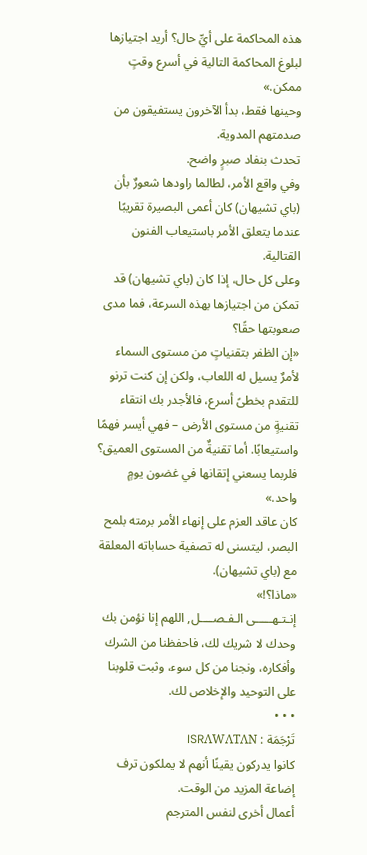هذه المحاكمة على أيِّ حال؟ أريد اجتيازها لبلوغ المحاكمة التالية في أسرع وقتٍ ممكن.»
وحينها فقط، بدأ الآخرون يستفيقون من صدمتهم المدوية.
تحدث بنفاد صبرٍ واضح.
وفي واقع الأمر، لطالما راودها شعورٌ بأن (باي تشيهان) كان أعمى البصيرة تقريبًا عندما يتعلق الأمر باستيعاب الفنون القتالية.
وعلى كل حال، إذا كان (باي تشيهان) قد تمكن من اجتيازها بهذه السرعة، فما مدى صعوبتها حقًا؟
«إن الظفر بتقنياتٍ من مستوى السماء لأمرٌ يسيل له اللعاب، ولكن إن كنت ترنو للتقدم بخطىً أسرع، فالأجدر بك انتقاء تقنيةٍ من مستوى الأرض – فهي أيسر فهمًا واستيعابًا. أما تقنيةٌ من المستوى العميق؟ فلربما يسعني إتقانها في غضون يومٍ واحد.»
كان عاقد العزم على إنهاء الأمر برمته بلمح البصر، ليتسنى له تصفية حساباته المعلقة مع (باي تشيهان).
«ماذا؟!»
إنـتـهـــــى الـفـصــــل, اللهم إنا نؤمن بك وحدك لا شريك لك، فاحفظنا من الشرك وأفكاره، ونجنا من كل سوء، وثبت قلوبنا على التوحيد والإخلاص لك.
• • •
تَرْجَمَة : ISRΛWΛTΛN
كانوا يدركون يقينًا أنهم لا يملكون ترف إضاعة المزيد من الوقت.
أعمال أخرى لنفس المترجم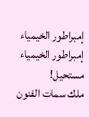إمبراطور الخيمياء
إمبراطور الخيمياء
مستحيل!
ملك سمات الفنون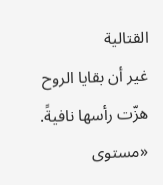القتالية
غير أن بقايا الروح هزّت رأسها نافيةً.
«مستوى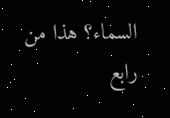السماء؟ هذا من رابع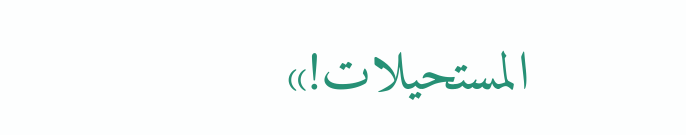المستحيلات!»